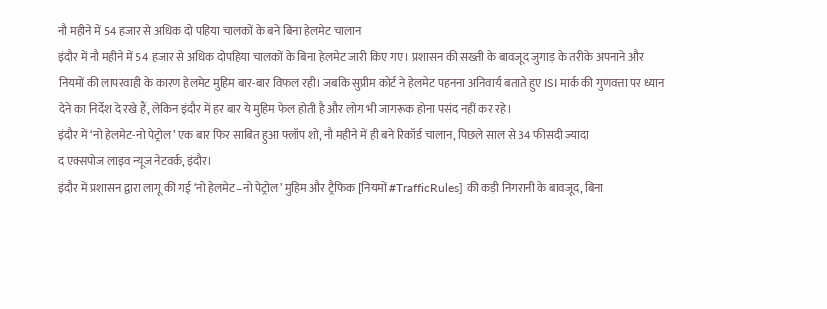नौ महीने में 54 हजार से अधिक दो पहिया चालकों के बने बिना हेलमेट चालान
इंदौर में नौ महीने में 54 हजार से अधिक दोपहिया चालकों के बिना हेलमेट जारी किए गए। प्रशासन की सख्ती के बावजूद जुगाड़ के तरीके अपनाने और नियमों की लापरवाही के कारण हेलमेट मुहिम बार-बार विफल रही। जबकि सुप्रीम कोर्ट ने हेलमेट पहनना अनिवार्य बताते हुए ISI मार्क की गुणवत्ता पर ध्यान देने का निर्देश दे रखे हैं, लेकिन इंदौर में हर बार ये मुहिम फेल होती है और लोग भी जागरूक होना पसंद नहीं कर रहे।
इंदौर में ‘नो हेलमेट-नो पेट्रोल’ एक बार फिर साबित हुआ फ्लॉप शो, नौ महीने में ही बने रिकॉर्ड चालान, पिछले साल से 34 फीसदी ज्यादा
द एक्सपोज लाइव न्यूज नेटवर्क, इंदौर।
इंदौर में प्रशासन द्वारा लागू की गई ‘नो हेलमेट–नो पेट्रोल’ मुहिम और ट्रैफिक [नियमों #TrafficRules] की कड़ी निगरानी के बावजूद, बिना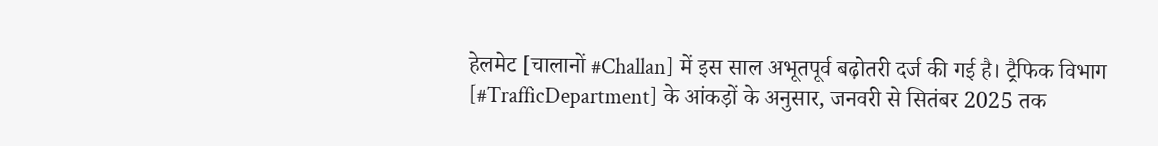हेलमेट [चालानों #Challan] में इस साल अभूतपूर्व बढ़ोतरी दर्ज की गई है। ट्रैफिक विभाग [#TrafficDepartment] के आंकड़ों के अनुसार, जनवरी से सितंबर 2025 तक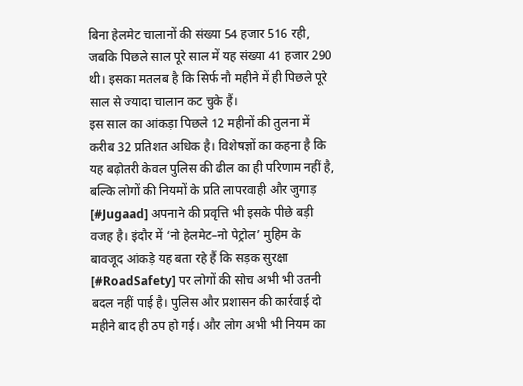बिना हेलमेट चालानों की संख्या 54 हजार 516 रही, जबकि पिछले साल पूरे साल में यह संख्या 41 हजार 290 थी। इसका मतलब है कि सिर्फ नौ महीने में ही पिछले पूरे साल से ज्यादा चालान कट चुके हैं।
इस साल का आंकड़ा पिछले 12 महीनों की तुलना में करीब 32 प्रतिशत अधिक है। विशेषज्ञों का कहना है कि यह बढ़ोतरी केवल पुलिस की ढील का ही परिणाम नहीं है, बल्कि लोगों की नियमों के प्रति लापरवाही और जुगाड़ [#Jugaad] अपनाने की प्रवृत्ति भी इसके पीछे बड़ी वजह है। इंदौर में ‘नो हेलमेट–नो पेट्रोल’ मुहिम के बावजूद आंकड़े यह बता रहे हैं कि सड़क सुरक्षा [#RoadSafety] पर लोगों की सोच अभी भी उतनी बदल नहीं पाई है। पुलिस और प्रशासन की कार्रवाई दो महीने बाद ही ठप हो गई। और लोग अभी भी नियम का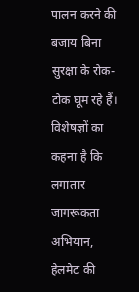पालन करने की बजाय बिना सुरक्षा के रोक-टोक घूम रहे हैं। विशेषज्ञों का कहना है कि लगातार जागरूकता अभियान, हेलमेट की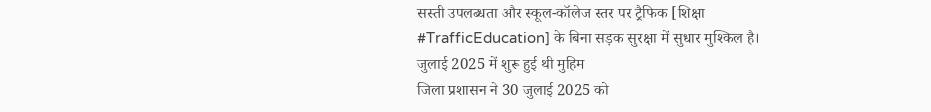सस्ती उपलब्धता और स्कूल-कॉलेज स्तर पर ट्रैफिक [शिक्षा #TrafficEducation] के बिना सड़क सुरक्षा में सुधार मुश्किल है।
जुलाई 2025 में शुरू हुई थी मुहिम
जिला प्रशासन ने 30 जुलाई 2025 को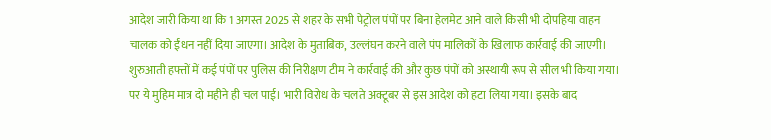आदेश जारी किया था कि 1 अगस्त 2025 से शहर के सभी पेट्रोल पंपों पर बिना हेलमेट आने वाले किसी भी दोपहिया वाहन चालक को ईंधन नहीं दिया जाएगा। आदेश के मुताबिक, उल्लंघन करने वाले पंप मालिकों के खिलाफ कार्रवाई की जाएगी। शुरुआती हफ्तों में कई पंपों पर पुलिस की निरीक्षण टीम ने कार्रवाई की और कुछ पंपों को अस्थायी रूप से सील भी किया गया। पर ये मुहिम मात्र दो महीने ही चल पाई। भारी विरोध के चलते अक्टूबर से इस आदेश को हटा लिया गया। इसके बाद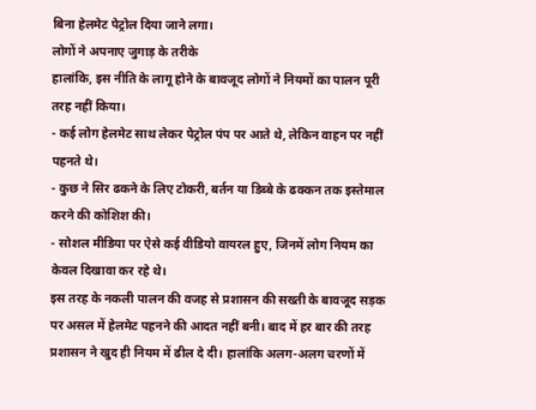बिना हेलमेट पेट्रोल दिया जाने लगा।
लोगों ने अपनाए जुगाड़ के तरीके
हालांकि, इस नीति के लागू होने के बावजूद लोगों ने नियमों का पालन पूरी तरह नहीं किया।
- कई लोग हेलमेट साथ लेकर पेट्रोल पंप पर आते थे, लेकिन वाहन पर नहीं पहनते थे।
- कुछ ने सिर ढकने के लिए टोकरी, बर्तन या डिब्बे के ढक्कन तक इस्तेमाल करने की कोशिश की।
- सोशल मीडिया पर ऐसे कई वीडियो वायरल हुए, जिनमें लोग नियम का केवल दिखावा कर रहे थे।
इस तरह के नकली पालन की वजह से प्रशासन की सख्ती के बावजूद सड़क पर असल में हेलमेट पहनने की आदत नहीं बनी। बाद में हर बार की तरह प्रशासन ने खुद ही नियम में ढील दे दी। हालांकि अलग-अलग चरणों में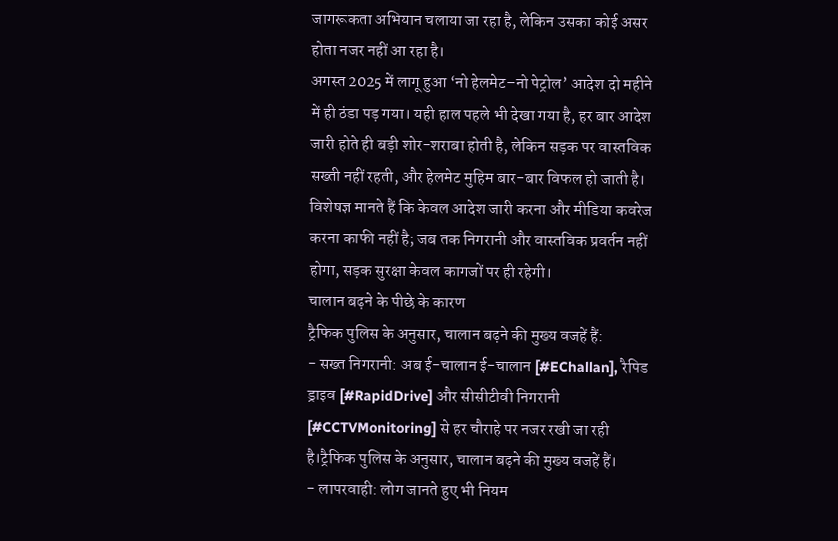जागरूकता अभियान चलाया जा रहा है, लेकिन उसका कोई असर होता नजर नहीं आ रहा है।
अगस्त 2025 में लागू हुआ ‘नो हेलमेट–नो पेट्रोल’ आदेश दो महीने में ही ठंडा पड़ गया। यही हाल पहले भी देखा गया है, हर बार आदेश जारी होते ही बड़ी शोर-शराबा होती है, लेकिन सड़क पर वास्तविक सख्ती नहीं रहती, और हेलमेट मुहिम बार-बार विफल हो जाती है। विशेषज्ञ मानते हैं कि केवल आदेश जारी करना और मीडिया कवरेज करना काफी नहीं है; जब तक निगरानी और वास्तविक प्रवर्तन नहीं होगा, सड़क सुरक्षा केवल कागजों पर ही रहेगी।
चालान बढ़ने के पीछे के कारण
ट्रैफिक पुलिस के अनुसार, चालान बढ़ने की मुख्य वजहें हैं:
- सख्त निगरानी: अब ई-चालान ई-चालान [#EChallan], रैपिड ड्राइव [#RapidDrive] और सीसीटीवी निगरानी [#CCTVMonitoring] से हर चौराहे पर नजर रखी जा रही है।ट्रैफिक पुलिस के अनुसार, चालान बढ़ने की मुख्य वजहें हैं।
- लापरवाही: लोग जानते हुए भी नियम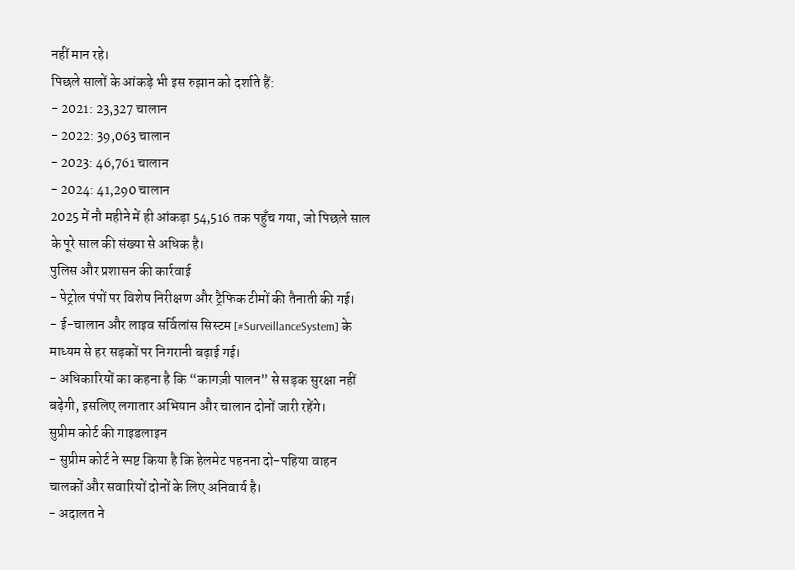नहीं मान रहे।
पिछले सालों के आंकड़े भी इस रुझान को दर्शाते हैं:
- 2021: 23,327 चालान
- 2022: 39,063 चालान
- 2023: 46,761 चालान
- 2024: 41,290 चालान
2025 में नौ महीने में ही आंकड़ा 54,516 तक पहुँच गया, जो पिछले साल के पूरे साल की संख्या से अधिक है।
पुलिस और प्रशासन की कार्रवाई
- पेट्रोल पंपों पर विशेष निरीक्षण और ट्रैफिक टीमों की तैनाती की गई।
- ई-चालान और लाइव सर्विलांस सिस्टम [#SurveillanceSystem] के माध्यम से हर सड़कों पर निगरानी बढ़ाई गई।
- अधिकारियों का कहना है कि “कागज़ी पालन” से सड़क सुरक्षा नहीं बढ़ेगी, इसलिए लगातार अभियान और चालान दोनों जारी रहेंगे।
सुप्रीम कोर्ट की गाइडलाइन
- सुप्रीम कोर्ट ने स्पष्ट किया है कि हेलमेट पहनना दो-पहिया वाहन चालकों और सवारियों दोनों के लिए अनिवार्य है।
- अदालत ने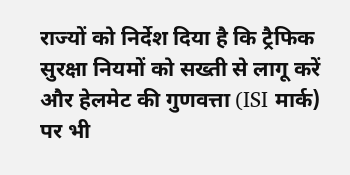राज्यों को निर्देश दिया है कि ट्रैफिक सुरक्षा नियमों को सख्ती से लागू करें और हेलमेट की गुणवत्ता (ISI मार्क) पर भी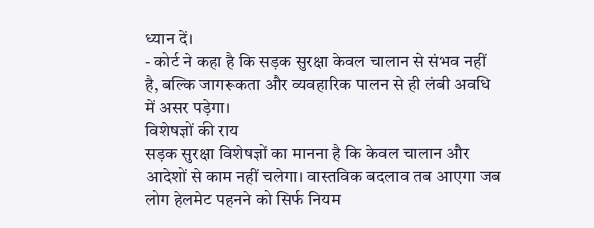ध्यान दें।
- कोर्ट ने कहा है कि सड़क सुरक्षा केवल चालान से संभव नहीं है, बल्कि जागरूकता और व्यवहारिक पालन से ही लंबी अवधि में असर पड़ेगा।
विशेषज्ञों की राय
सड़क सुरक्षा विशेषज्ञों का मानना है कि केवल चालान और आदेशों से काम नहीं चलेगा। वास्तविक बदलाव तब आएगा जब लोग हेलमेट पहनने को सिर्फ नियम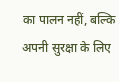का पालन नहीं, बल्कि अपनी सुरक्षा के लिए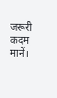जरूरी कदम मानें।